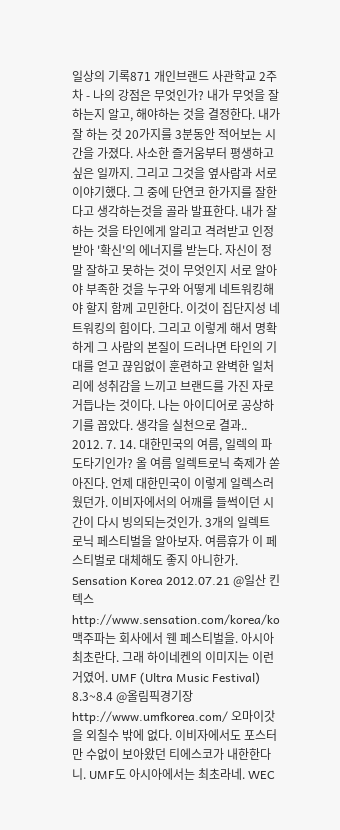일상의 기록871 개인브랜드 사관학교 2주차 - 나의 강점은 무엇인가? 내가 무엇을 잘하는지 알고, 해야하는 것을 결정한다. 내가 잘 하는 것 20가지를 3분동안 적어보는 시간을 가졌다. 사소한 즐거움부터 평생하고 싶은 일까지. 그리고 그것을 옆사람과 서로 이야기했다. 그 중에 단연코 한가지를 잘한다고 생각하는것을 골라 발표한다. 내가 잘 하는 것을 타인에게 알리고 격려받고 인정받아 '확신'의 에너지를 받는다. 자신이 정말 잘하고 못하는 것이 무엇인지 서로 알아야 부족한 것을 누구와 어떻게 네트워킹해야 할지 함께 고민한다. 이것이 집단지성 네트워킹의 힘이다. 그리고 이렇게 해서 명확하게 그 사람의 본질이 드러나면 타인의 기대를 얻고 끊임없이 훈련하고 완벽한 일처리에 성취감을 느끼고 브랜드를 가진 자로 거듭나는 것이다. 나는 아이디어로 공상하기를 꼽았다. 생각을 실천으로 결과.. 2012. 7. 14. 대한민국의 여름, 일렉의 파도타기인가? 올 여름 일렉트로닉 축제가 쏟아진다. 언제 대한민국이 이렇게 일렉스러웠던가. 이비자에서의 어깨를 들썩이던 시간이 다시 빙의되는것인가. 3개의 일렉트로닉 페스티벌을 알아보자. 여름휴가 이 페스티벌로 대체해도 좋지 아니한가. Sensation Korea 2012.07.21 @일산 킨텍스 http://www.sensation.com/korea/ko 맥주파는 회사에서 웬 페스티벌을. 아시아 최초란다. 그래 하이네켄의 이미지는 이런거였어. UMF (Ultra Music Festival) 8.3~8.4 @올림픽경기장 http://www.umfkorea.com/ 오마이갓을 외칠수 밖에 없다. 이비자에서도 포스터만 수없이 보아왔던 티에스코가 내한한다니. UMF도 아시아에서는 최초라네. WEC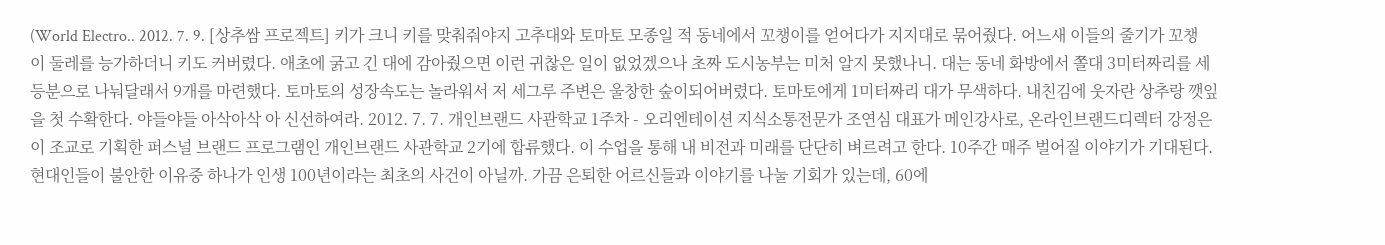(World Electro.. 2012. 7. 9. [상추쌈 프로젝트] 키가 크니 키를 맞춰줘야지 고추대와 토마토 모종일 적 동네에서 꼬챙이를 얻어다가 지지대로 묶어줬다. 어느새 이들의 줄기가 꼬챙이 둘레를 능가하더니 키도 커버렸다. 애초에 굵고 긴 대에 감아줬으면 이런 귀찮은 일이 없었겠으나 초짜 도시농부는 미처 알지 못했나니. 대는 동네 화방에서 쫄대 3미터짜리를 세등분으로 나눠달래서 9개를 마련했다. 토마토의 성장속도는 놀라워서 저 세그루 주변은 울창한 숲이되어버렸다. 토마토에게 1미터짜리 대가 무색하다. 내친김에 웃자란 상추랑 깻잎을 첫 수확한다. 야들야들 아삭아삭 아 신선하여라. 2012. 7. 7. 개인브랜드 사관학교 1주차 - 오리엔테이션 지식소통전문가 조연심 대표가 메인강사로, 온라인브랜드디렉터 강정은이 조교로 기획한 퍼스널 브랜드 프로그램인 개인브랜드 사관학교 2기에 합류했다. 이 수업을 통해 내 비전과 미래를 단단히 벼르려고 한다. 10주간 매주 벌어질 이야기가 기대된다. 현대인들이 불안한 이유중 하나가 인생 100년이라는 최초의 사건이 아닐까. 가끔 은퇴한 어르신들과 이야기를 나눌 기회가 있는데, 60에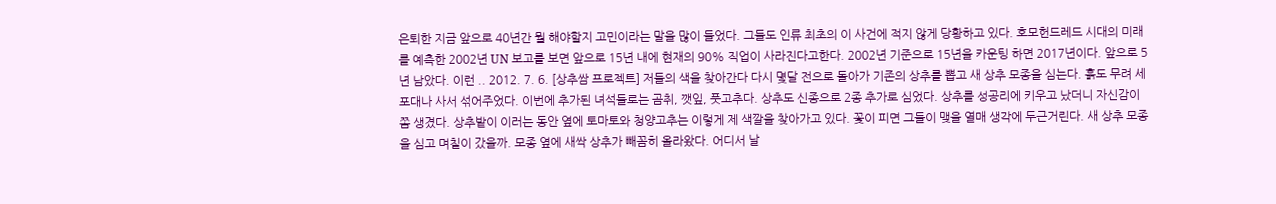은퇴한 지금 앞으로 40년간 뭘 해야할지 고민이라는 말을 많이 들었다. 그들도 인류 최초의 이 사건에 적지 않게 당황하고 있다. 호모헌드레드 시대의 미래를 예측한 2002년 UN 보고를 보면 앞으로 15년 내에 현재의 90% 직업이 사라진다고한다. 2002년 기준으로 15년을 카운팅 하면 2017년이다. 앞으로 5년 남았다. 이런 .. 2012. 7. 6. [상추쌈 프로젝트] 저들의 색을 찾아간다 다시 몇달 전으로 돌아가 기존의 상추를 뽑고 새 상추 모종을 심는다. 흙도 무려 세포대나 사서 섞어주었다. 이번에 추가된 녀석들로는 곰취, 깻잎, 풋고추다. 상추도 신종으로 2종 추가로 심었다. 상추를 성공리에 키우고 났더니 자신감이 쫌 생겼다. 상추밭이 이러는 동안 옆에 토마토와 청양고추는 이렇게 제 색깔을 찾아가고 있다. 꽃이 피면 그들이 맺을 열매 생각에 두근거린다. 새 상추 모종을 심고 며칠이 갔을까. 모종 옆에 새싹 상추가 빼꼼히 올라왔다. 어디서 날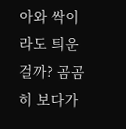아와 싹이라도 틔운걸까? 곰곰히 보다가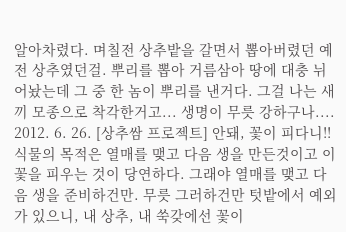알아차렸다. 며칠전 상추밭을 갈면서 뽑아버렸던 예전 상추였던걸. 뿌리를 뽑아 거름삼아 땅에 대충 뉘어놨는데 그 중 한 놈이 뿌리를 낸거다. 그걸 나는 새끼 모종으로 착각한거고... 생명이 무릇 강하구나.... 2012. 6. 26. [상추쌈 프로젝트] 안돼, 꽃이 피다니!! 식물의 목적은 열매를 맺고 다음 생을 만든것이고 이 꽃을 피우는 것이 당연하다. 그래야 열매를 맺고 다음 생을 준비하건만. 무릇 그러하건만 텃밭에서 예외가 있으니, 내 상추, 내 쑥갖에선 꽃이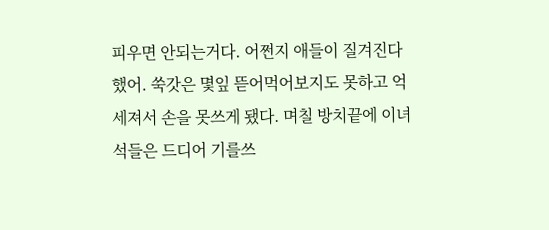피우면 안되는거다. 어쩐지 애들이 질겨진다 했어. 쑥갓은 몇잎 뜯어먹어보지도 못하고 억세져서 손을 못쓰게 됐다. 며칠 방치끝에 이녀석들은 드디어 기를쓰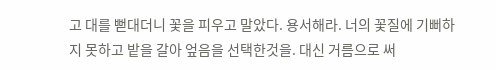고 대를 뻗대더니 꽃을 피우고 말았다. 용서해라. 너의 꽃질에 기뻐하지 못하고 밭을 갈아 엎음을 선택한것을. 대신 거름으로 써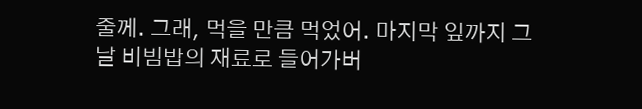줄께. 그래, 먹을 만큼 먹었어. 마지막 잎까지 그날 비빔밥의 재료로 들어가버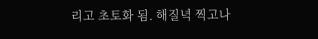리고 초토화 됨. 해질녁 찍고나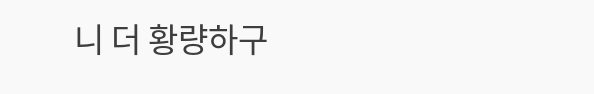니 더 황량하구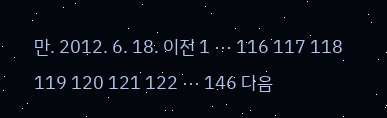만. 2012. 6. 18. 이전 1 ··· 116 117 118 119 120 121 122 ··· 146 다음